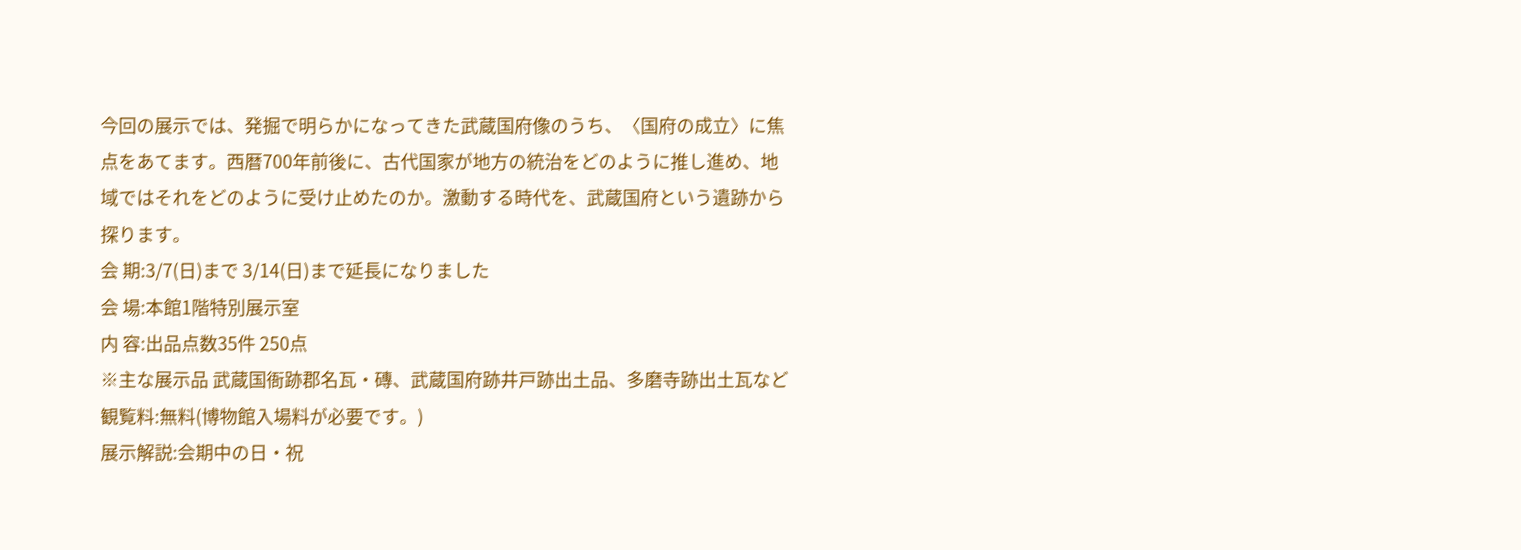今回の展示では、発掘で明らかになってきた武蔵国府像のうち、〈国府の成立〉に焦点をあてます。西暦700年前後に、古代国家が地方の統治をどのように推し進め、地域ではそれをどのように受け止めたのか。激動する時代を、武蔵国府という遺跡から探ります。
会 期:3/7(日)まで 3/14(日)まで延長になりました
会 場:本館1階特別展示室
内 容:出品点数35件 250点
※主な展示品 武蔵国衙跡郡名瓦・磚、武蔵国府跡井戸跡出土品、多磨寺跡出土瓦など
観覧料:無料(博物館入場料が必要です。)
展示解説:会期中の日・祝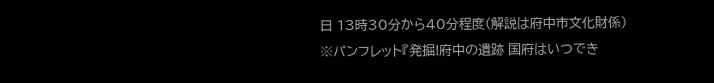日 13時30分から40分程度(解説は府中市文化財係)
※パンフレット『発掘!府中の遺跡 国府はいつでき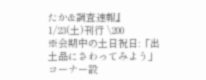たか&調査速報』
1/23(土)刊行 \200
※会期中の土日祝日:「出土品にさわってみよう」コーナー設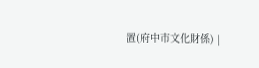置(府中市文化財係) |